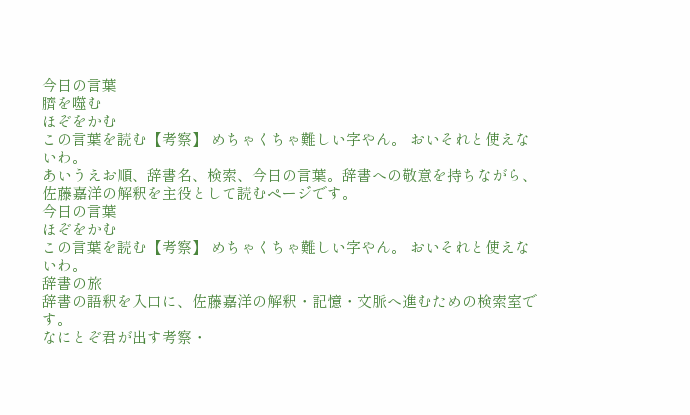今日の言葉
臍を噬む
ほぞをかむ
この言葉を読む【考察】 めちゃくちゃ難しい字やん。 おいそれと使えないわ。
あいうえお順、辞書名、検索、今日の言葉。辞書への敬意を持ちながら、佐藤嘉洋の解釈を主役として読むページです。
今日の言葉
ほぞをかむ
この言葉を読む【考察】 めちゃくちゃ難しい字やん。 おいそれと使えないわ。
辞書の旅
辞書の語釈を入口に、佐藤嘉洋の解釈・記憶・文脈へ進むための検索室です。
なにとぞ君が出す考察・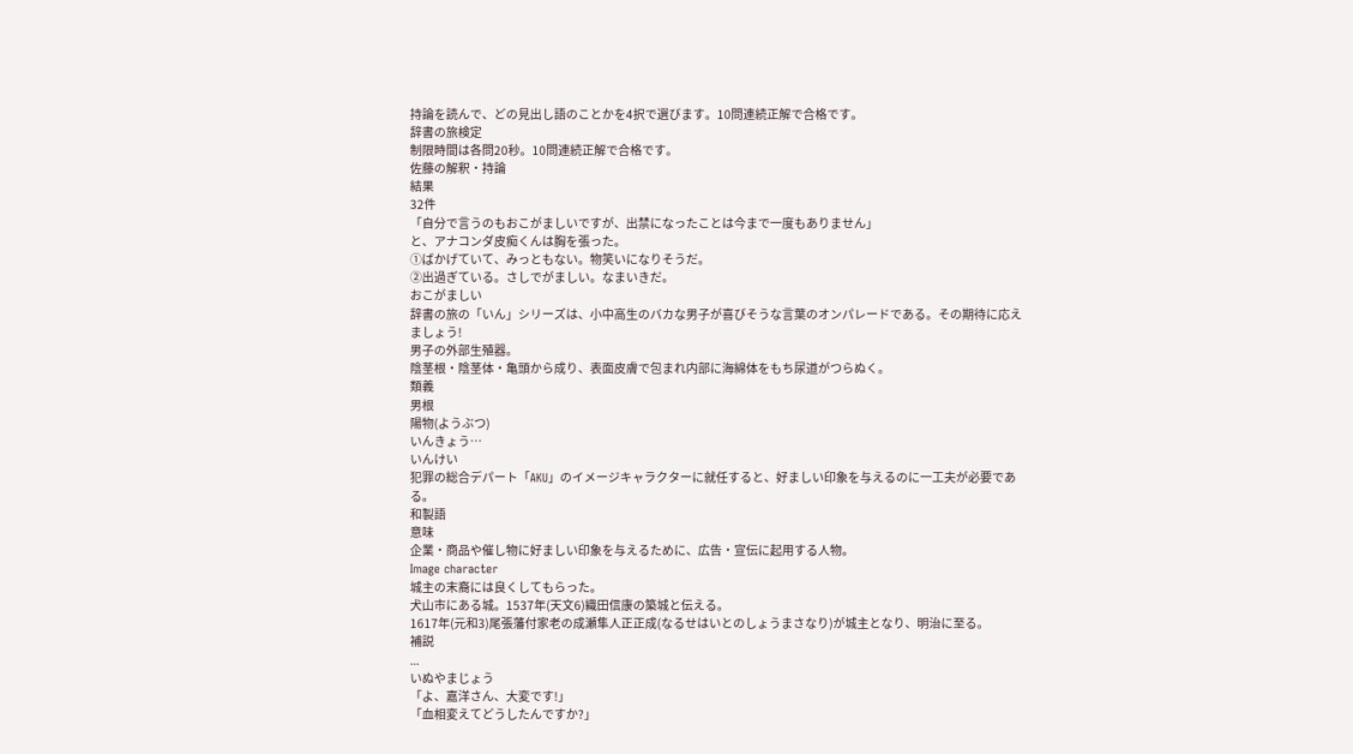持論を読んで、どの見出し語のことかを4択で選びます。10問連続正解で合格です。
辞書の旅検定
制限時間は各問20秒。10問連続正解で合格です。
佐藤の解釈・持論
結果
32件
「自分で言うのもおこがましいですが、出禁になったことは今まで一度もありません」
と、アナコンダ皮痴くんは胸を張った。
①ばかげていて、みっともない。物笑いになりそうだ。
②出過ぎている。さしでがましい。なまいきだ。
おこがましい
辞書の旅の「いん」シリーズは、小中高生のバカな男子が喜びそうな言葉のオンパレードである。その期待に応えましょう!
男子の外部生殖器。
陰茎根・陰茎体・亀頭から成り、表面皮膚で包まれ内部に海綿体をもち尿道がつらぬく。
類義
男根
陽物(ようぶつ)
いんきょう…
いんけい
犯罪の総合デパート「AKU」のイメージキャラクターに就任すると、好ましい印象を与えるのに一工夫が必要である。
和製語
意味
企業・商品や催し物に好ましい印象を与えるために、広告・宣伝に起用する人物。
Image character
城主の末裔には良くしてもらった。
犬山市にある城。1537年(天文6)織田信康の築城と伝える。
1617年(元和3)尾張藩付家老の成瀬隼人正正成(なるせはいとのしょうまさなり)が城主となり、明治に至る。
補説
...
いぬやまじょう
「よ、嘉洋さん、大変です!」
「血相変えてどうしたんですか?」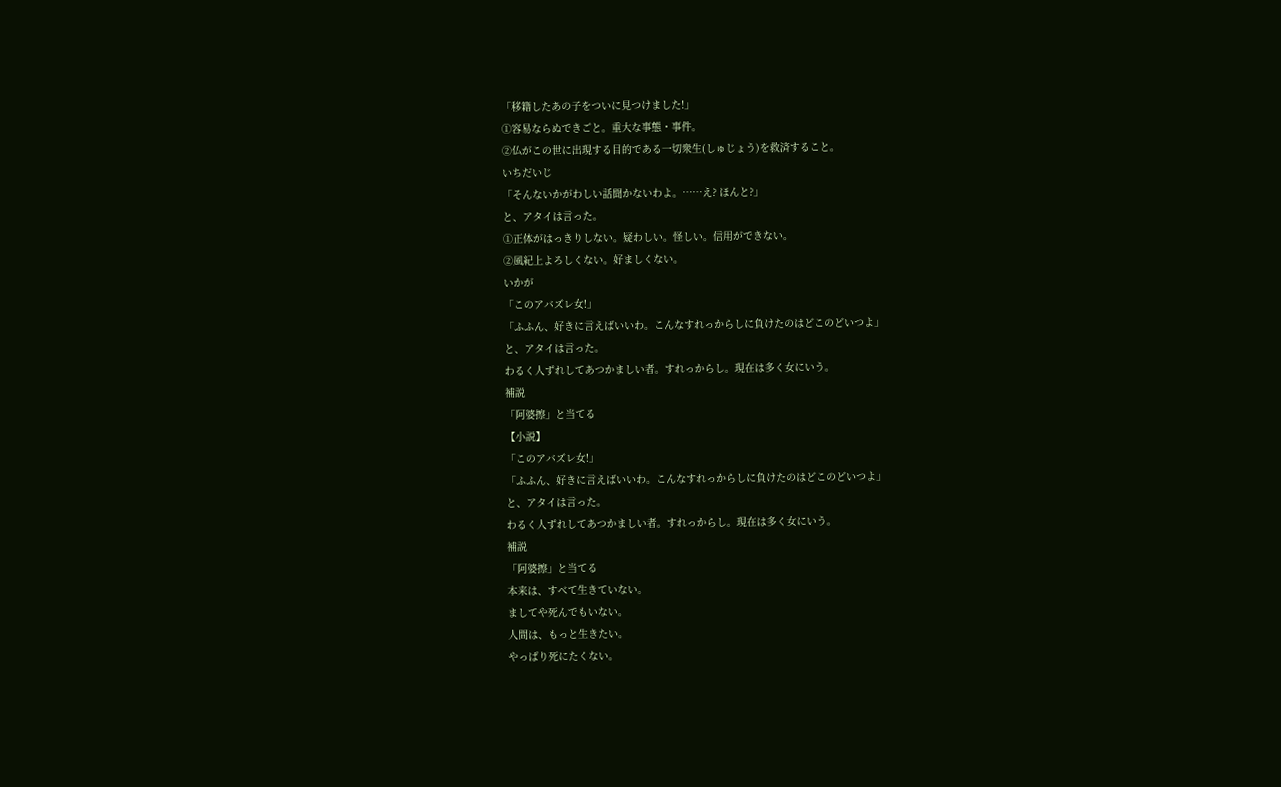「移籍したあの子をついに見つけました!」
①容易ならぬできごと。重大な事態・事件。
②仏がこの世に出現する目的である一切衆生(しゅじょう)を救済すること。
いちだいじ
「そんないかがわしい話聞かないわよ。……え? ほんと?」
と、アタイは言った。
①正体がはっきりしない。疑わしい。怪しい。信用ができない。
②風紀上よろしくない。好ましくない。
いかが
「このアバズレ女!」
「ふふん、好きに言えばいいわ。こんなすれっからしに負けたのはどこのどいつよ」
と、アタイは言った。
わるく人ずれしてあつかましい者。すれっからし。現在は多く女にいう。
補説
「阿婆擦」と当てる
【小説】
「このアバズレ女!」
「ふふん、好きに言えばいいわ。こんなすれっからしに負けたのはどこのどいつよ」
と、アタイは言った。
わるく人ずれしてあつかましい者。すれっからし。現在は多く女にいう。
補説
「阿婆擦」と当てる
本来は、すべて生きていない。
ましてや死んでもいない。
人間は、もっと生きたい。
やっぱり死にたくない。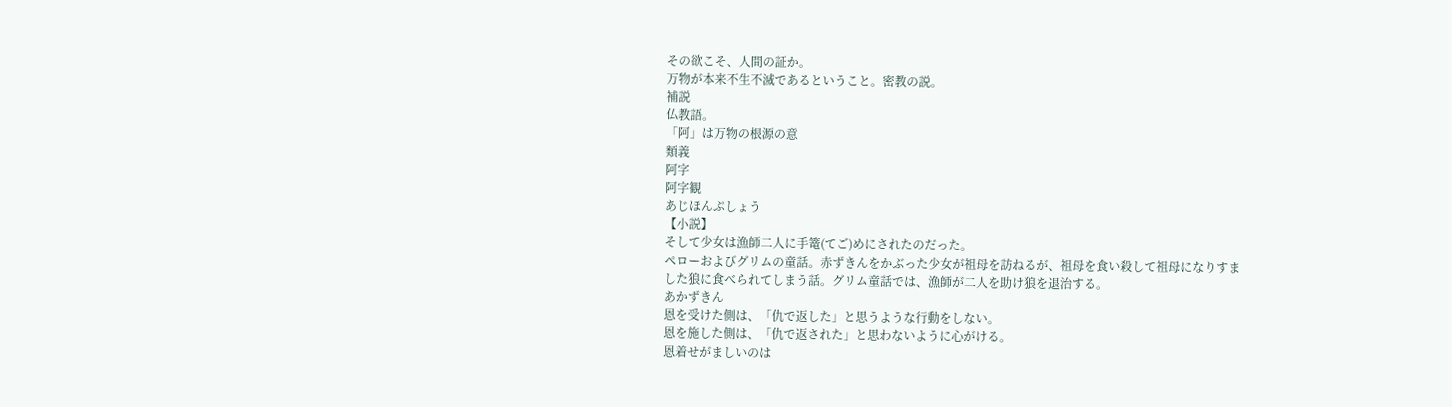その欲こそ、人間の証か。
万物が本来不生不滅であるということ。密教の説。
補説
仏教語。
「阿」は万物の根源の意
類義
阿字
阿字観
あじほんぷしょう
【小説】
そして少女は漁師二人に手篭(てご)めにされたのだった。
ペローおよびグリムの童話。赤ずきんをかぶった少女が祖母を訪ねるが、祖母を食い殺して祖母になりすました狼に食べられてしまう話。グリム童話では、漁師が二人を助け狼を退治する。
あかずきん
恩を受けた側は、「仇で返した」と思うような行動をしない。
恩を施した側は、「仇で返された」と思わないように心がける。
恩着せがましいのは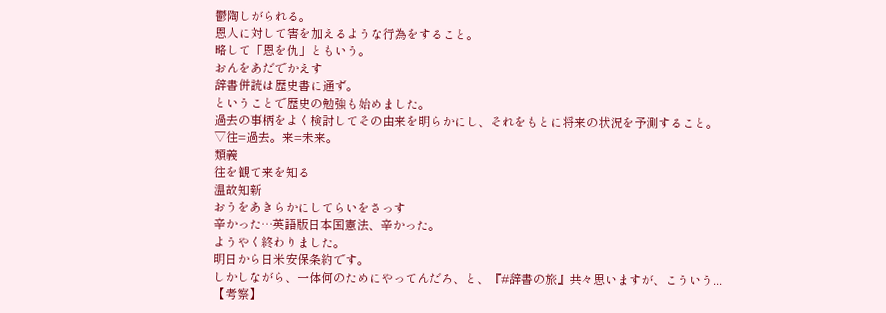鬱陶しがられる。
恩人に対して害を加えるような行為をすること。
略して「恩を仇」ともいう。
おんをあだでかえす
辞書併読は歴史書に通ず。
ということで歴史の勉強も始めました。
過去の事柄をよく検討してその由来を明らかにし、それをもとに将来の状況を予測すること。
▽往=過去。来=未来。
類義
往を観て来を知る
温故知新
おうをあきらかにしてらいをさっす
辛かった…英語版日本国憲法、辛かった。
ようやく終わりました。
明日から日米安保条約です。
しかしながら、一体何のためにやってんだろ、と、『#辞書の旅』共々思いますが、こういう...
【考察】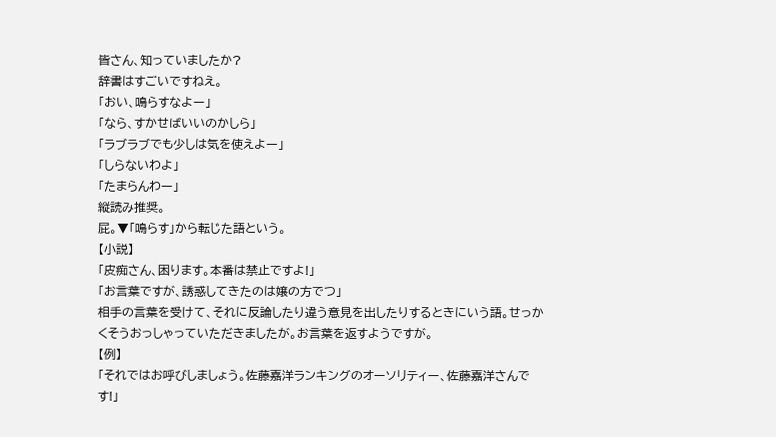皆さん、知っていましたか?
辞書はすごいですねえ。
「おい、鳴らすなよー」
「なら、すかせばいいのかしら」
「ラブラブでも少しは気を使えよー」
「しらないわよ」
「たまらんわー」
縦読み推奨。
屁。▼「鳴らす」から転じた語という。
【小説】
「皮痴さん、困ります。本番は禁止ですよ!」
「お言葉ですが、誘惑してきたのは嬢の方でつ」
相手の言葉を受けて、それに反論したり違う意見を出したりするときにいう語。せっかくそうおっしゃっていただきましたが。お言葉を返すようですが。
【例】
「それではお呼びしましょう。佐藤嘉洋ランキングのオーソリティー、佐藤嘉洋さんです!」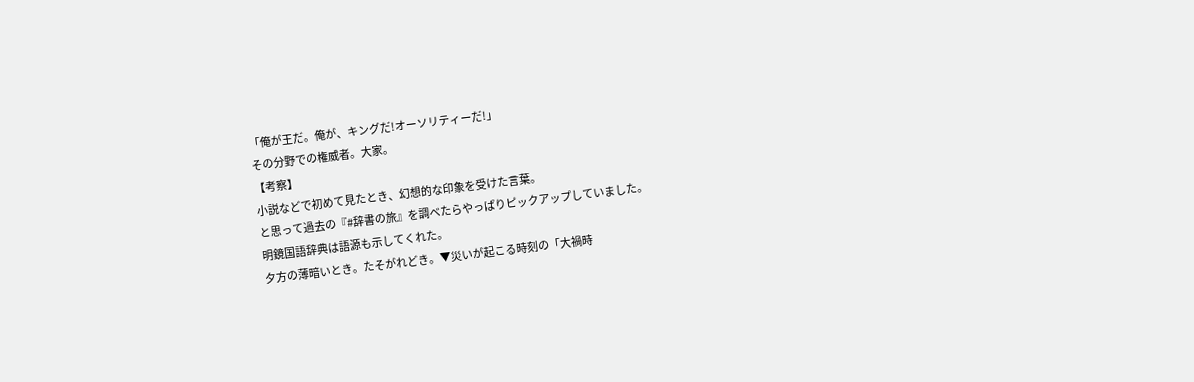「俺が王だ。俺が、キングだ!オーソリティーだ!」
その分野での権威者。大家。
【考察】
小説などで初めて見たとき、幻想的な印象を受けた言葉。
と思って過去の『#辞書の旅』を調べたらやっぱりピックアップしていました。
明鏡国語辞典は語源も示してくれた。
夕方の薄暗いとき。たそがれどき。▼災いが起こる時刻の「大禍時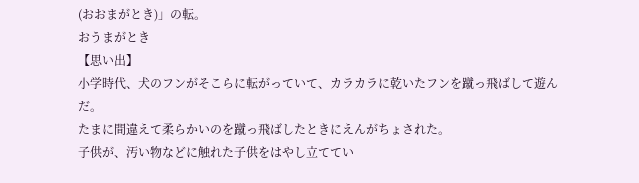(おおまがとき)」の転。
おうまがとき
【思い出】
小学時代、犬のフンがそこらに転がっていて、カラカラに乾いたフンを蹴っ飛ばして遊んだ。
たまに間違えて柔らかいのを蹴っ飛ばしたときにえんがちょされた。
子供が、汚い物などに触れた子供をはやし立ててい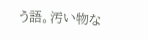う語。汚い物な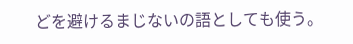どを避けるまじないの語としても使う。